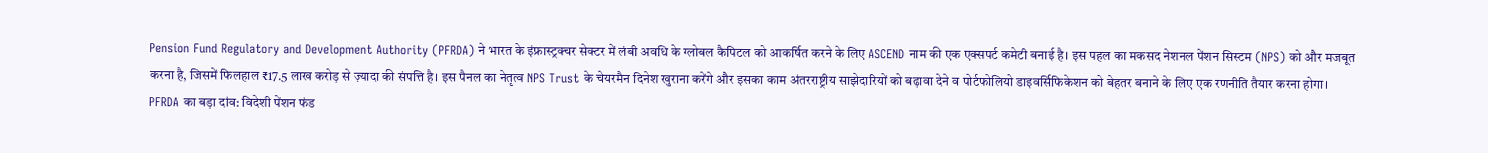Pension Fund Regulatory and Development Authority (PFRDA) ने भारत के इंफ्रास्ट्रक्चर सेक्टर में लंबी अवधि के ग्लोबल कैपिटल को आकर्षित करने के लिए ASCEND नाम की एक एक्सपर्ट कमेटी बनाई है। इस पहल का मकसद नेशनल पेंशन सिस्टम (NPS) को और मजबूत करना है, जिसमें फिलहाल ₹17.5 लाख करोड़ से ज़्यादा की संपत्ति है। इस पैनल का नेतृत्व NPS Trust के चेयरमैन दिनेश खुराना करेंगे और इसका काम अंतरराष्ट्रीय साझेदारियों को बढ़ावा देने व पोर्टफोलियो डाइवर्सिफिकेशन को बेहतर बनाने के लिए एक रणनीति तैयार करना होगा।
PFRDA का बड़ा दांव: विदेशी पेंशन फंड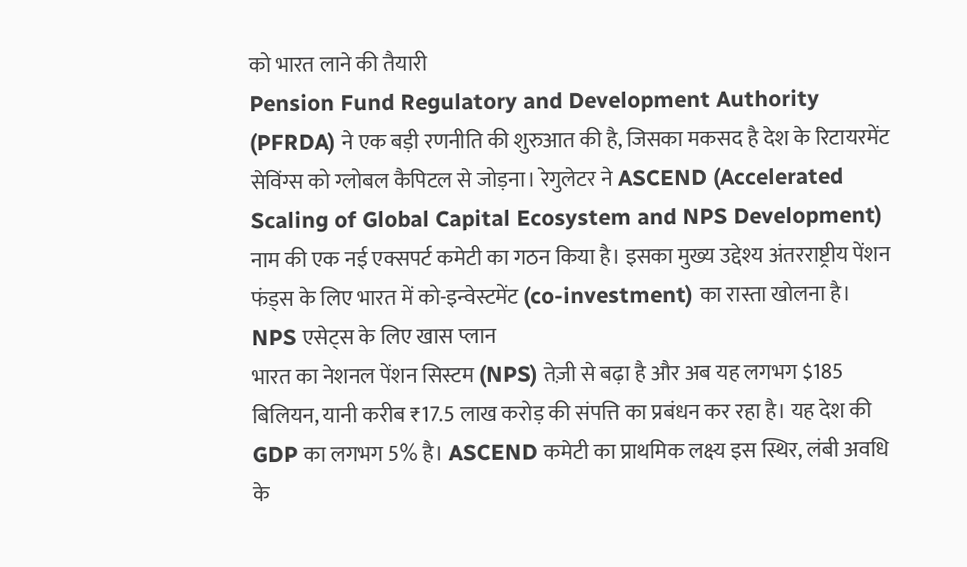को भारत लाने की तैयारी
Pension Fund Regulatory and Development Authority (PFRDA) ने एक बड़ी रणनीति की शुरुआत की है, जिसका मकसद है देश के रिटायरमेंट सेविंग्स को ग्लोबल कैपिटल से जोड़ना। रेगुलेटर ने ASCEND (Accelerated Scaling of Global Capital Ecosystem and NPS Development) नाम की एक नई एक्सपर्ट कमेटी का गठन किया है। इसका मुख्य उद्देश्य अंतरराष्ट्रीय पेंशन फंड्स के लिए भारत में को-इन्वेस्टमेंट (co-investment) का रास्ता खोलना है।
NPS एसेट्स के लिए खास प्लान
भारत का नेशनल पेंशन सिस्टम (NPS) तेज़ी से बढ़ा है और अब यह लगभग $185 बिलियन, यानी करीब ₹17.5 लाख करोड़ की संपत्ति का प्रबंधन कर रहा है। यह देश की GDP का लगभग 5% है। ASCEND कमेटी का प्राथमिक लक्ष्य इस स्थिर, लंबी अवधि के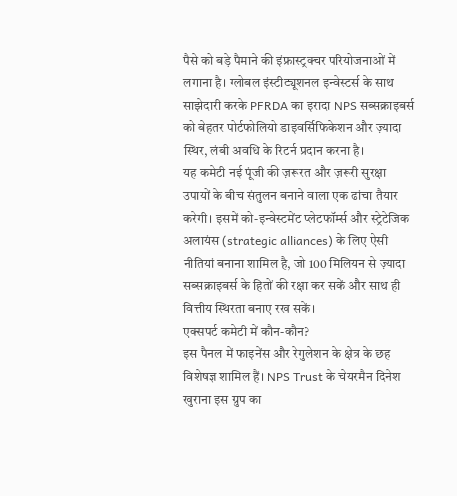पैसे को बड़े पैमाने की इंफ्रास्ट्रक्चर परियोजनाओं में लगाना है। ग्लोबल इंस्टीट्यूशनल इन्वेस्टर्स के साथ साझेदारी करके PFRDA का इरादा NPS सब्सक्राइबर्स को बेहतर पोर्टफोलियो डाइवर्सिफिकेशन और ज़्यादा स्थिर, लंबी अवधि के रिटर्न प्रदान करना है।
यह कमेटी नई पूंजी की ज़रूरत और ज़रूरी सुरक्षा उपायों के बीच संतुलन बनाने वाला एक ढांचा तैयार करेगी। इसमें को-इन्वेस्टमेंट प्लेटफॉर्म्स और स्ट्रेटेजिक अलायंस (strategic alliances) के लिए ऐसी नीतियां बनाना शामिल है, जो 100 मिलियन से ज़्यादा सब्सक्राइबर्स के हितों की रक्षा कर सकें और साथ ही वित्तीय स्थिरता बनाए रख सकें।
एक्सपर्ट कमेटी में कौन-कौन?
इस पैनल में फाइनेंस और रेगुलेशन के क्षेत्र के छह विशेषज्ञ शामिल हैं। NPS Trust के चेयरमैन दिनेश खुराना इस ग्रुप का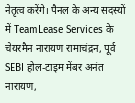नेतृत्व करेंगे। पैनल के अन्य सदस्यों में TeamLease Services के चेयरमैन नारायण रामाचंद्रन, पूर्व SEBI होल-टाइम मेंबर अनंत नारायण,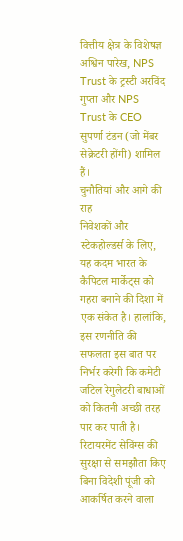वित्तीय क्षेत्र के विशेषज्ञ अश्विन पारेख, NPS Trust के ट्रस्टी अरविंद गुप्ता और NPS Trust के CEO सुपर्णा टंडन (जो मेंबर सेक्रेटरी होंगी) शामिल हैं।
चुनौतियां और आगे की राह
निवेशकों और स्टेकहोल्डर्स के लिए, यह कदम भारत के कैपिटल मार्केट्स को गहरा बनाने की दिशा में एक संकेत है। हालांकि, इस रणनीति की सफलता इस बात पर निर्भर करेगी कि कमेटी जटिल रेगुलेटरी बाधाओं को कितनी अच्छी तरह पार कर पाती है। रिटायरमेंट सेविंग्स की सुरक्षा से समझौता किए बिना विदेशी पूंजी को आकर्षित करने वाला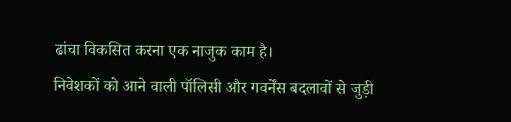ढांचा विकसित करना एक नाजुक काम है।
निवेशकों को आने वाली पॉलिसी और गवर्नेंस बदलावों से जुड़ी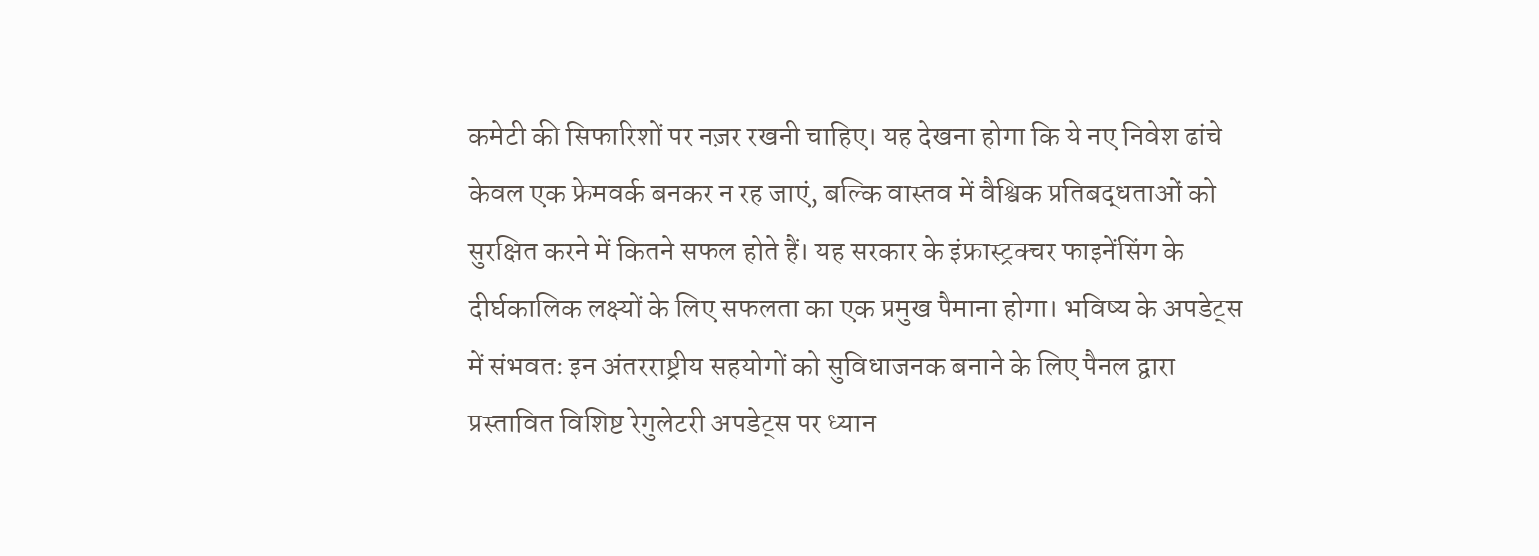कमेटी की सिफारिशों पर नज़र रखनी चाहिए। यह देखना होगा कि ये नए निवेश ढांचे केवल एक फ्रेमवर्क बनकर न रह जाएं, बल्कि वास्तव में वैश्विक प्रतिबद्धताओं को सुरक्षित करने में कितने सफल होते हैं। यह सरकार के इंफ्रास्ट्रक्चर फाइनेंसिंग के दीर्घकालिक लक्ष्यों के लिए सफलता का एक प्रमुख पैमाना होगा। भविष्य के अपडेट्स में संभवतः इन अंतरराष्ट्रीय सहयोगों को सुविधाजनक बनाने के लिए पैनल द्वारा प्रस्तावित विशिष्ट रेगुलेटरी अपडेट्स पर ध्यान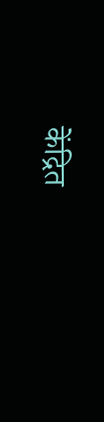केंद्रित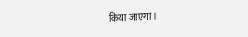किया जाएगा।